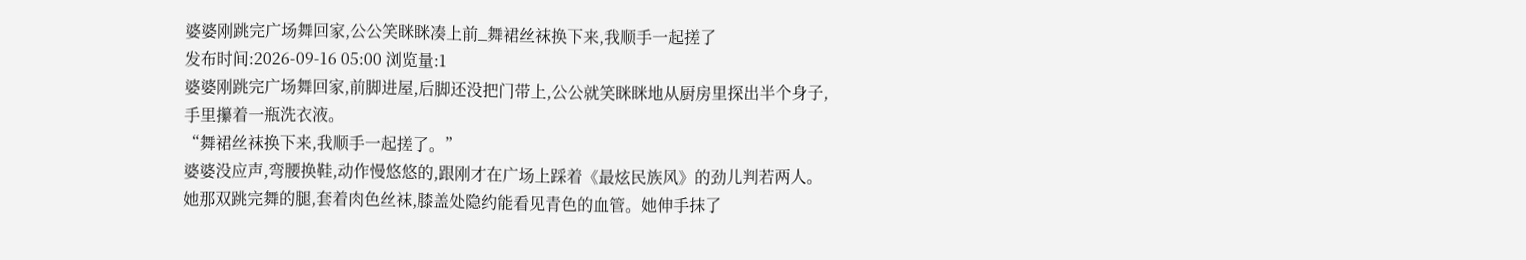婆婆刚跳完广场舞回家,公公笑眯眯凑上前_舞裙丝袜换下来,我顺手一起搓了
发布时间:2026-09-16 05:00 浏览量:1
婆婆刚跳完广场舞回家,前脚进屋,后脚还没把门带上,公公就笑眯眯地从厨房里探出半个身子,手里攥着一瓶洗衣液。
“舞裙丝袜换下来,我顺手一起搓了。”
婆婆没应声,弯腰换鞋,动作慢悠悠的,跟刚才在广场上踩着《最炫民族风》的劲儿判若两人。她那双跳完舞的腿,套着肉色丝袜,膝盖处隐约能看见青色的血管。她伸手抹了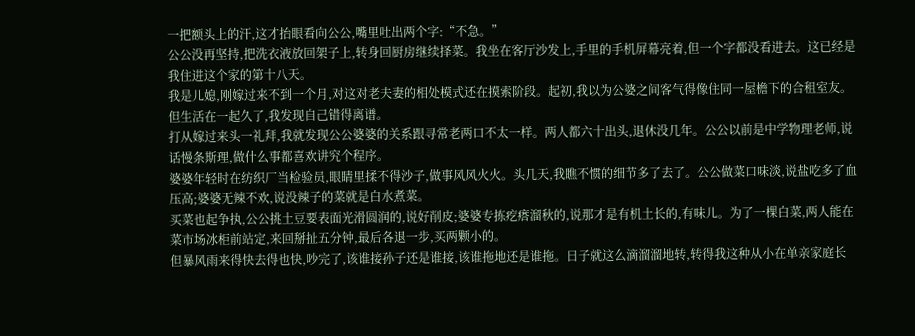一把额头上的汗,这才抬眼看向公公,嘴里吐出两个字:“不急。”
公公没再坚持,把洗衣液放回架子上,转身回厨房继续择菜。我坐在客厅沙发上,手里的手机屏幕亮着,但一个字都没看进去。这已经是我住进这个家的第十八天。
我是儿媳,刚嫁过来不到一个月,对这对老夫妻的相处模式还在摸索阶段。起初,我以为公婆之间客气得像住同一屋檐下的合租室友。但生活在一起久了,我发现自己错得离谱。
打从嫁过来头一礼拜,我就发现公公婆婆的关系跟寻常老两口不太一样。两人都六十出头,退休没几年。公公以前是中学物理老师,说话慢条斯理,做什么事都喜欢讲究个程序。
婆婆年轻时在纺织厂当检验员,眼睛里揉不得沙子,做事风风火火。头几天,我瞧不惯的细节多了去了。公公做菜口味淡,说盐吃多了血压高;婆婆无辣不欢,说没辣子的菜就是白水煮菜。
买菜也起争执,公公挑土豆要表面光滑圆润的,说好削皮;婆婆专拣疙瘩溜秋的,说那才是有机土长的,有味儿。为了一棵白菜,两人能在菜市场冰柜前站定,来回掰扯五分钟,最后各退一步,买两颗小的。
但暴风雨来得快去得也快,吵完了,该谁接孙子还是谁接,该谁拖地还是谁拖。日子就这么滴溜溜地转,转得我这种从小在单亲家庭长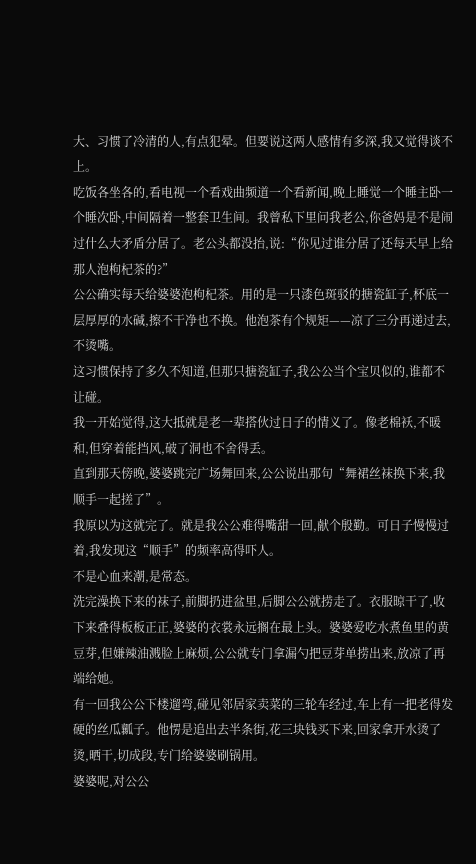大、习惯了冷清的人,有点犯晕。但要说这两人感情有多深,我又觉得谈不上。
吃饭各坐各的,看电视一个看戏曲频道一个看新闻,晚上睡觉一个睡主卧一个睡次卧,中间隔着一整套卫生间。我曾私下里问我老公,你爸妈是不是闹过什么大矛盾分居了。老公头都没抬,说:“你见过谁分居了还每天早上给那人泡枸杞茶的?”
公公确实每天给婆婆泡枸杞茶。用的是一只漆色斑驳的搪瓷缸子,杯底一层厚厚的水碱,擦不干净也不换。他泡茶有个规矩——凉了三分再递过去,不烫嘴。
这习惯保持了多久不知道,但那只搪瓷缸子,我公公当个宝贝似的,谁都不让碰。
我一开始觉得,这大抵就是老一辈搭伙过日子的情义了。像老棉袄,不暖和,但穿着能挡风,破了洞也不舍得丢。
直到那天傍晚,婆婆跳完广场舞回来,公公说出那句“舞裙丝袜换下来,我顺手一起搓了”。
我原以为这就完了。就是我公公难得嘴甜一回,献个殷勤。可日子慢慢过着,我发现这“顺手”的频率高得吓人。
不是心血来潮,是常态。
洗完澡换下来的袜子,前脚扔进盆里,后脚公公就捞走了。衣服晾干了,收下来叠得板板正正,婆婆的衣裳永远搁在最上头。婆婆爱吃水煮鱼里的黄豆芽,但嫌辣油溅脸上麻烦,公公就专门拿漏勺把豆芽单捞出来,放凉了再端给她。
有一回我公公下楼遛弯,碰见邻居家卖菜的三轮车经过,车上有一把老得发硬的丝瓜瓤子。他愣是追出去半条街,花三块钱买下来,回家拿开水烫了烫,晒干,切成段,专门给婆婆刷锅用。
婆婆呢,对公公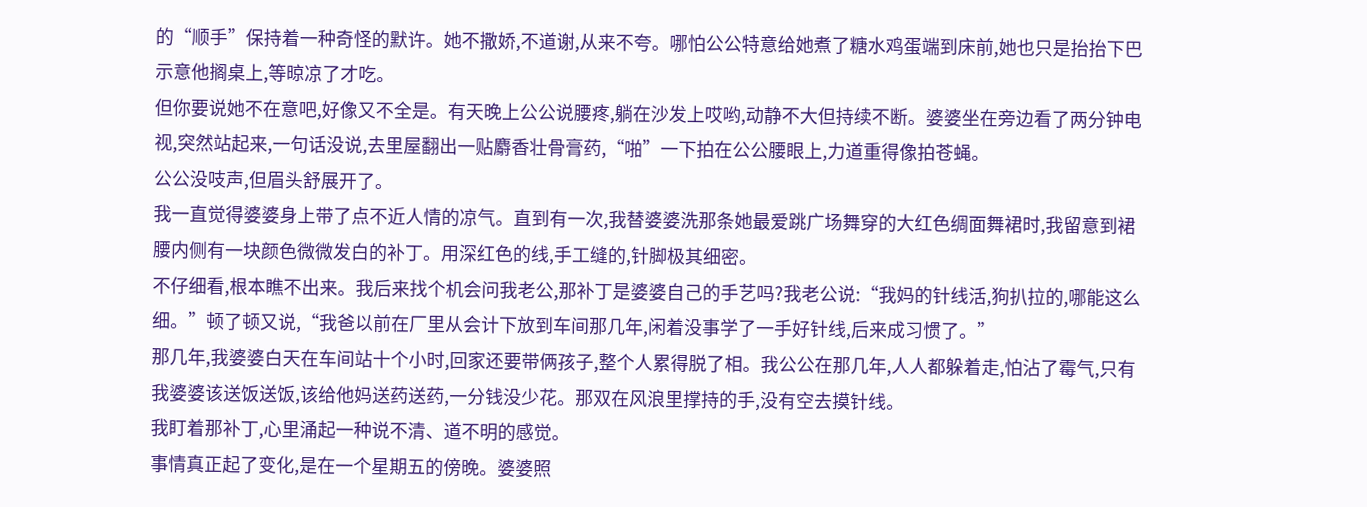的“顺手”保持着一种奇怪的默许。她不撒娇,不道谢,从来不夸。哪怕公公特意给她煮了糖水鸡蛋端到床前,她也只是抬抬下巴示意他搁桌上,等晾凉了才吃。
但你要说她不在意吧,好像又不全是。有天晚上公公说腰疼,躺在沙发上哎哟,动静不大但持续不断。婆婆坐在旁边看了两分钟电视,突然站起来,一句话没说,去里屋翻出一贴麝香壮骨膏药,“啪”一下拍在公公腰眼上,力道重得像拍苍蝇。
公公没吱声,但眉头舒展开了。
我一直觉得婆婆身上带了点不近人情的凉气。直到有一次,我替婆婆洗那条她最爱跳广场舞穿的大红色绸面舞裙时,我留意到裙腰内侧有一块颜色微微发白的补丁。用深红色的线,手工缝的,针脚极其细密。
不仔细看,根本瞧不出来。我后来找个机会问我老公,那补丁是婆婆自己的手艺吗?我老公说:“我妈的针线活,狗扒拉的,哪能这么细。”顿了顿又说,“我爸以前在厂里从会计下放到车间那几年,闲着没事学了一手好针线,后来成习惯了。”
那几年,我婆婆白天在车间站十个小时,回家还要带俩孩子,整个人累得脱了相。我公公在那几年,人人都躲着走,怕沾了霉气,只有我婆婆该送饭送饭,该给他妈送药送药,一分钱没少花。那双在风浪里撑持的手,没有空去摸针线。
我盯着那补丁,心里涌起一种说不清、道不明的感觉。
事情真正起了变化,是在一个星期五的傍晚。婆婆照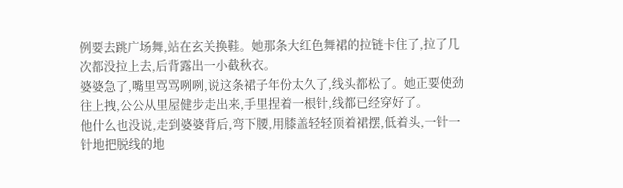例要去跳广场舞,站在玄关换鞋。她那条大红色舞裙的拉链卡住了,拉了几次都没拉上去,后背露出一小截秋衣。
婆婆急了,嘴里骂骂咧咧,说这条裙子年份太久了,线头都松了。她正要使劲往上拽,公公从里屋健步走出来,手里捏着一根针,线都已经穿好了。
他什么也没说,走到婆婆背后,弯下腰,用膝盖轻轻顶着裙摆,低着头,一针一针地把脱线的地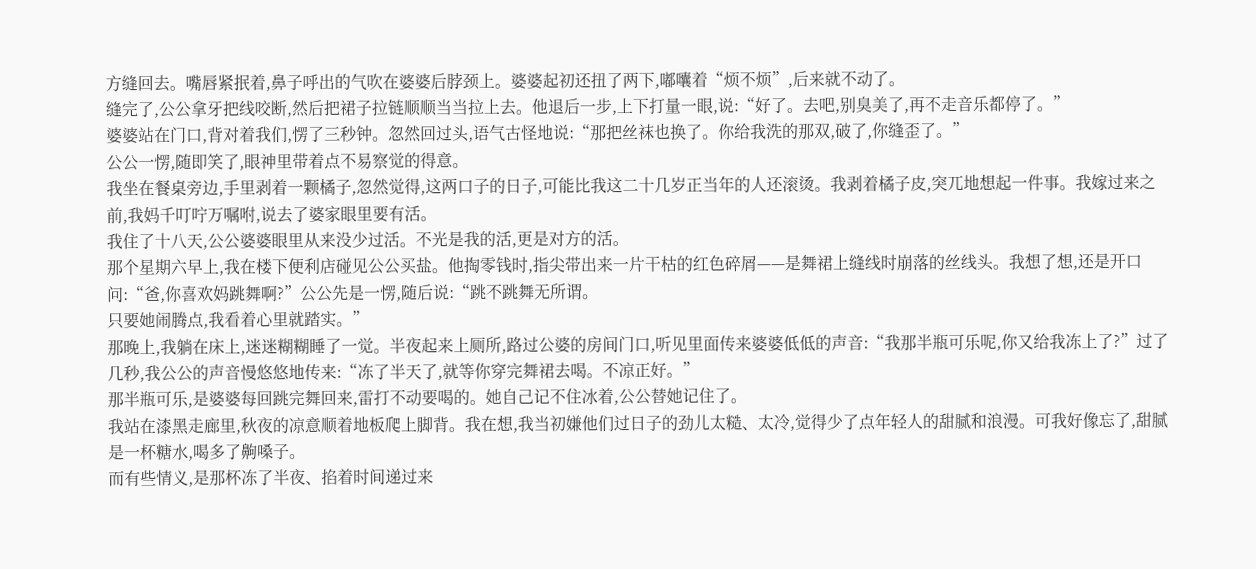方缝回去。嘴唇紧抿着,鼻子呼出的气吹在婆婆后脖颈上。婆婆起初还扭了两下,嘟囔着“烦不烦”,后来就不动了。
缝完了,公公拿牙把线咬断,然后把裙子拉链顺顺当当拉上去。他退后一步,上下打量一眼,说:“好了。去吧,别臭美了,再不走音乐都停了。”
婆婆站在门口,背对着我们,愣了三秒钟。忽然回过头,语气古怪地说:“那把丝袜也换了。你给我洗的那双,破了,你缝歪了。”
公公一愣,随即笑了,眼神里带着点不易察觉的得意。
我坐在餐桌旁边,手里剥着一颗橘子,忽然觉得,这两口子的日子,可能比我这二十几岁正当年的人还滚烫。我剥着橘子皮,突兀地想起一件事。我嫁过来之前,我妈千叮咛万嘱咐,说去了婆家眼里要有活。
我住了十八天,公公婆婆眼里从来没少过活。不光是我的活,更是对方的活。
那个星期六早上,我在楼下便利店碰见公公买盐。他掏零钱时,指尖带出来一片干枯的红色碎屑——是舞裙上缝线时崩落的丝线头。我想了想,还是开口问:“爸,你喜欢妈跳舞啊?”公公先是一愣,随后说:“跳不跳舞无所谓。
只要她闹腾点,我看着心里就踏实。”
那晚上,我躺在床上,迷迷糊糊睡了一觉。半夜起来上厕所,路过公婆的房间门口,听见里面传来婆婆低低的声音:“我那半瓶可乐呢,你又给我冻上了?”过了几秒,我公公的声音慢悠悠地传来:“冻了半天了,就等你穿完舞裙去喝。不凉正好。”
那半瓶可乐,是婆婆每回跳完舞回来,雷打不动要喝的。她自己记不住冰着,公公替她记住了。
我站在漆黑走廊里,秋夜的凉意顺着地板爬上脚背。我在想,我当初嫌他们过日子的劲儿太糙、太冷,觉得少了点年轻人的甜腻和浪漫。可我好像忘了,甜腻是一杯糖水,喝多了齁嗓子。
而有些情义,是那杯冻了半夜、掐着时间递过来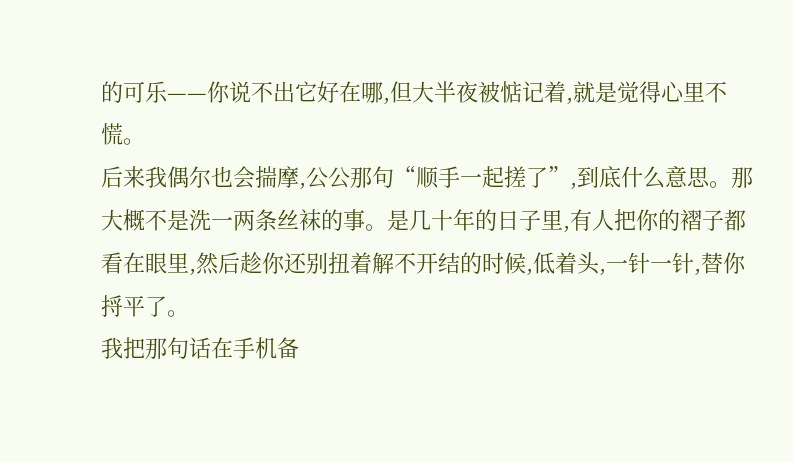的可乐——你说不出它好在哪,但大半夜被惦记着,就是觉得心里不慌。
后来我偶尔也会揣摩,公公那句“顺手一起搓了”,到底什么意思。那大概不是洗一两条丝袜的事。是几十年的日子里,有人把你的褶子都看在眼里,然后趁你还别扭着解不开结的时候,低着头,一针一针,替你捋平了。
我把那句话在手机备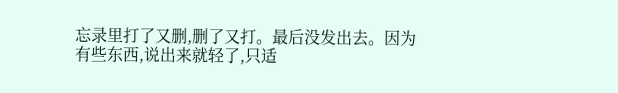忘录里打了又删,删了又打。最后没发出去。因为有些东西,说出来就轻了,只适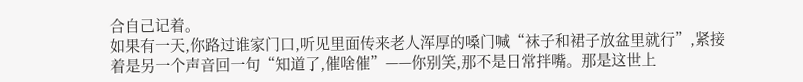合自己记着。
如果有一天,你路过谁家门口,听见里面传来老人浑厚的嗓门喊“袜子和裙子放盆里就行”,紧接着是另一个声音回一句“知道了,催啥催”——你别笑,那不是日常拌嘴。那是这世上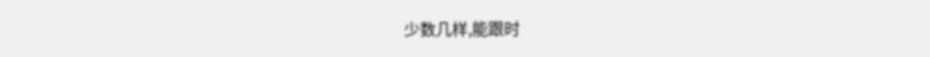少数几样,能跟时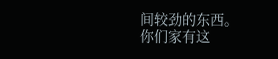间较劲的东西。
你们家有这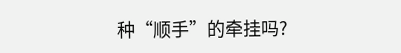种“顺手”的牵挂吗?